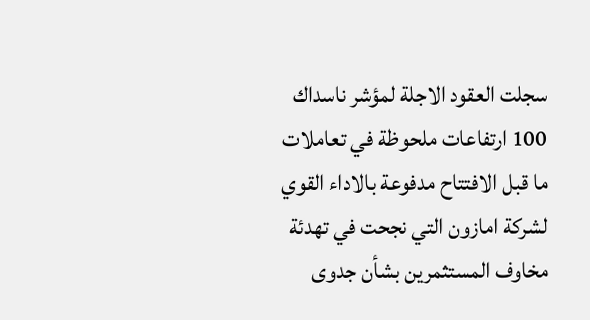سجلت العقود الاجلة لمؤشر ناسداك 100 ارتفاعات ملحوظة في تعاملات ما قبل الافتتاح مدفوعة بالاداء القوي لشركة امازون التي نجحت في تهدئة مخاوف المستثمرين بشأن جدوى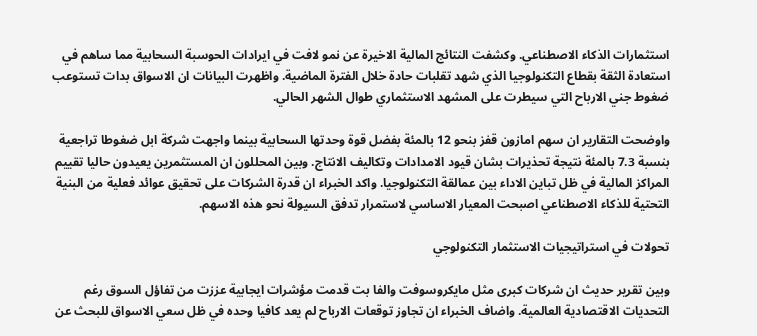استثمارات الذكاء الاصطناعي. وكشفت النتائج المالية الاخيرة عن نمو لافت في ايرادات الحوسبة السحابية مما ساهم في استعادة الثقة بقطاع التكنولوجيا الذي شهد تقلبات حادة خلال الفترة الماضية. واظهرت البيانات ان الاسواق بدات تستوعب ضغوط جني الارباح التي سيطرت على المشهد الاستثماري طوال الشهر الحالي.

واوضحت التقارير ان سهم امازون قفز بنحو 12 بالمئة بفضل قوة وحدتها السحابية بينما واجهت شركة ابل ضغوطا تراجعية بنسبة 7.3 بالمئة نتيجة تحذيرات بشان قيود الامدادات وتكاليف الانتاج. وبين المحللون ان المستثمرين يعيدون حاليا تقييم المراكز المالية في ظل تباين الاداء بين عمالقة التكنولوجيا. واكد الخبراء ان قدرة الشركات على تحقيق عوائد فعلية من البنية التحتية للذكاء الاصطناعي اصبحت المعيار الاساسي لاستمرار تدفق السيولة نحو هذه الاسهم.

تحولات في استراتيجيات الاستثمار التكنولوجي

وبين تقرير حديث ان شركات كبرى مثل مايكروسوفت والفا بت قدمت مؤشرات ايجابية عززت من تفاؤل السوق رغم التحديات الاقتصادية العالمية. واضاف الخبراء ان تجاوز توقعات الارباح لم يعد كافيا وحده في ظل سعي الاسواق للبحث عن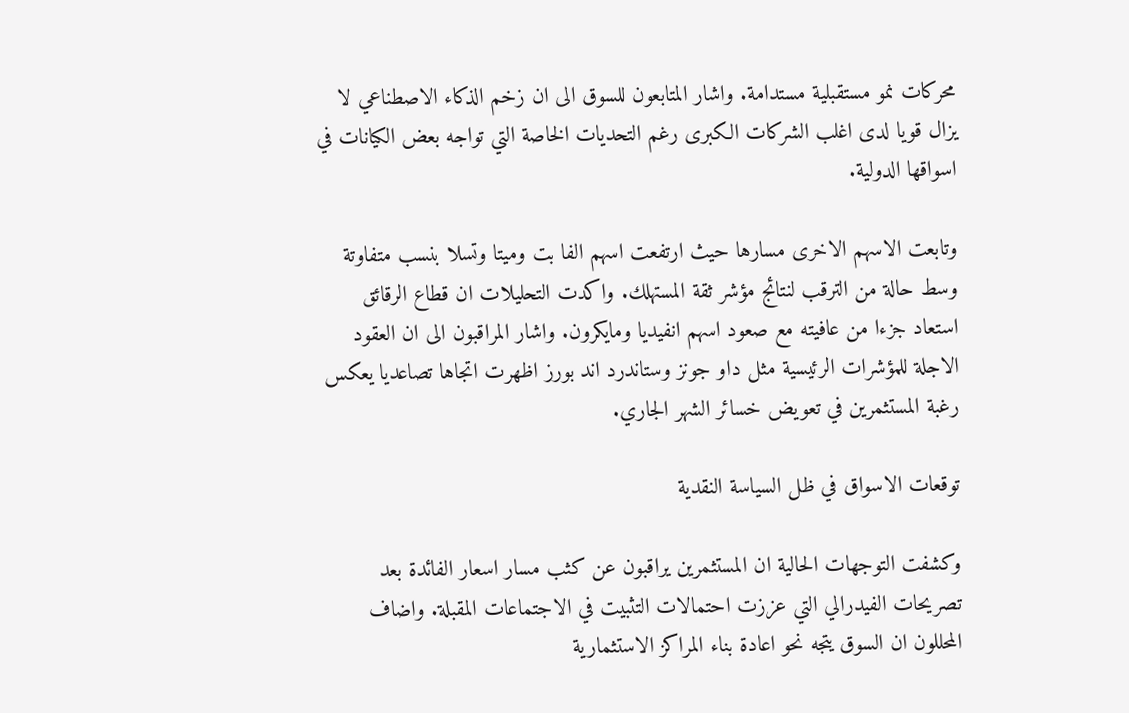محركات نمو مستقبلية مستدامة. واشار المتابعون للسوق الى ان زخم الذكاء الاصطناعي لا يزال قويا لدى اغلب الشركات الكبرى رغم التحديات الخاصة التي تواجه بعض الكيانات في اسواقها الدولية.

وتابعت الاسهم الاخرى مسارها حيث ارتفعت اسهم الفا بت وميتا وتسلا بنسب متفاوتة وسط حالة من الترقب لنتائج مؤشر ثقة المستهلك. واكدت التحليلات ان قطاع الرقائق استعاد جزءا من عافيته مع صعود اسهم انفيديا ومايكرون. واشار المراقبون الى ان العقود الاجلة للمؤشرات الرئيسية مثل داو جونز وستاندرد اند بورز اظهرت اتجاها تصاعديا يعكس رغبة المستثمرين في تعويض خسائر الشهر الجاري.

توقعات الاسواق في ظل السياسة النقدية

وكشفت التوجهات الحالية ان المستثمرين يراقبون عن كثب مسار اسعار الفائدة بعد تصريحات الفيدرالي التي عززت احتمالات التثبيت في الاجتماعات المقبلة. واضاف المحللون ان السوق يتجه نحو اعادة بناء المراكز الاستثمارية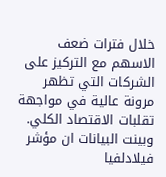خلال فترات ضعف الاسهم مع التركيز على الشركات التي تظهر مرونة عالية في مواجهة تقلبات الاقتصاد الكلي. وبينت البيانات ان مؤشر فيلادلفيا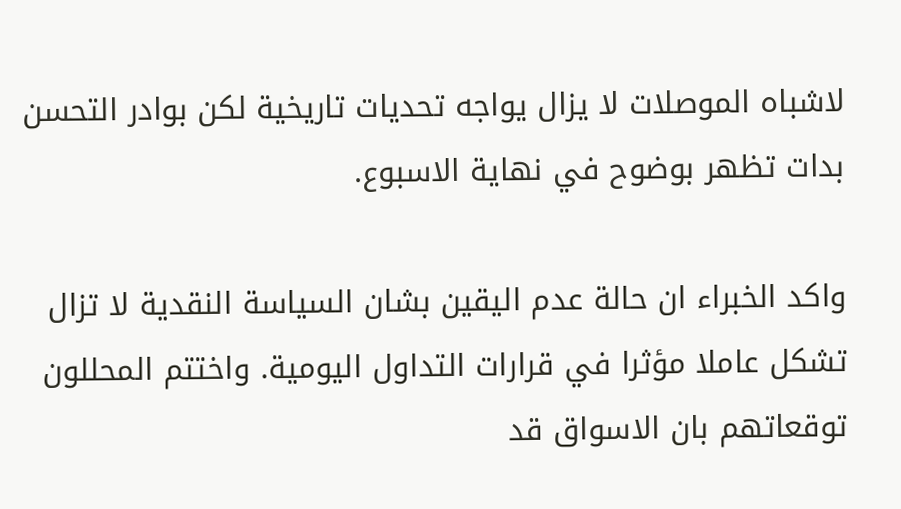لاشباه الموصلات لا يزال يواجه تحديات تاريخية لكن بوادر التحسن بدات تظهر بوضوح في نهاية الاسبوع.

واكد الخبراء ان حالة عدم اليقين بشان السياسة النقدية لا تزال تشكل عاملا مؤثرا في قرارات التداول اليومية. واختتم المحللون توقعاتهم بان الاسواق قد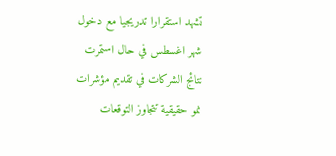تشهد استقرارا تدريجيا مع دخول شهر اغسطس في حال استمرت نتائج الشركات في تقديم مؤشرات نمو حقيقية تتجاوز التوقعات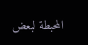المحبطة لبعض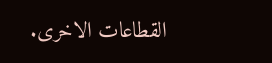القطاعات الاخرى.